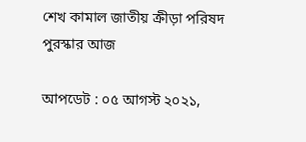শেখ কামাল জাতীয় ক্রীড়া পরিষদ পুরস্কার আজ

আপডেট : ০৫ আগস্ট ২০২১,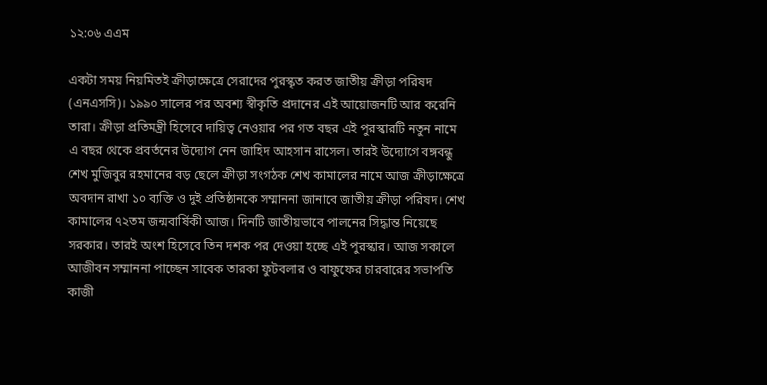১২:০৬ এএম

একটা সময় নিয়মিতই ক্রীড়াক্ষেত্রে সেরাদের পুরস্কৃত করত জাতীয় ক্রীড়া পরিষদ (এনএসসি)। ১৯৯০ সালের পর অবশ্য স্বীকৃতি প্রদানের এই আয়োজনটি আর করেনি তারা। ক্রীড়া প্রতিমন্ত্রী হিসেবে দায়িত্ব নেওয়ার পর গত বছর এই পুরস্কারটি নতুন নামে এ বছর থেকে প্রবর্তনের উদ্যোগ নেন জাহিদ আহসান রাসেল। তারই উদ্যোগে বঙ্গবন্ধু শেখ মুজিবুর রহমানের বড় ছেলে ক্রীড়া সংগঠক শেখ কামালের নামে আজ ক্রীড়াক্ষেত্রে অবদান রাখা ১০ ব্যক্তি ও দুই প্রতিষ্ঠানকে সম্মাননা জানাবে জাতীয় ক্রীড়া পরিষদ। শেখ কামালের ৭২তম জন্মবার্ষিকী আজ। দিনটি জাতীয়ভাবে পালনের সিদ্ধান্ত নিয়েছে সরকার। তারই অংশ হিসেবে তিন দশক পর দেওয়া হচ্ছে এই পুরস্কার। আজ সকালে আজীবন সম্মাননা পাচ্ছেন সাবেক তারকা ফুটবলার ও বাফুফের চারবারের সভাপতি কাজী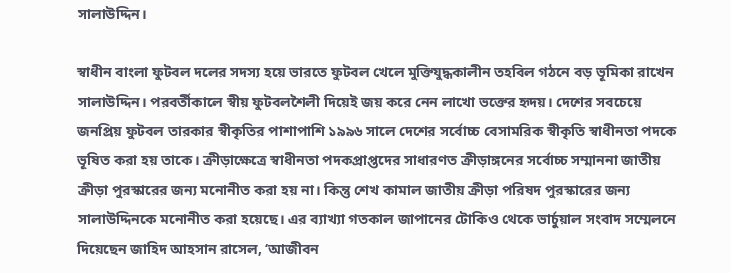সালাউদ্দিন।

স্বাধীন বাংলা ফুটবল দলের সদস্য হয়ে ভারতে ফুটবল খেলে মুক্তিযুদ্ধকালীন তহবিল গঠনে বড় ভূমিকা রাখেন সালাউদ্দিন। পরবর্তীকালে স্বীয় ফুটবলশৈলী দিয়েই জয় করে নেন লাখো ভক্তের হৃদয়। দেশের সবচেয়ে জনপ্রিয় ফুটবল তারকার স্বীকৃতির পাশাপাশি ১৯৯৬ সালে দেশের সর্বোচ্চ বেসামরিক স্বীকৃতি স্বাধীনতা পদকে ভূষিত করা হয় তাকে। ক্রীড়াক্ষেত্রে স্বাধীনতা পদকপ্রাপ্তদের সাধারণত ক্রীড়াঙ্গনের সর্বোচ্চ সম্মাননা জাতীয় ক্রীড়া পুরস্কারের জন্য মনোনীত করা হয় না। কিন্তু শেখ কামাল জাতীয় ক্রীড়া পরিষদ পুরস্কারের জন্য সালাউদ্দিনকে মনোনীত করা হয়েছে। এর ব্যাখ্যা গতকাল জাপানের টোকিও থেকে ভার্চুয়াল সংবাদ সম্মেলনে দিয়েছেন জাহিদ আহসান রাসেল, ‘আজীবন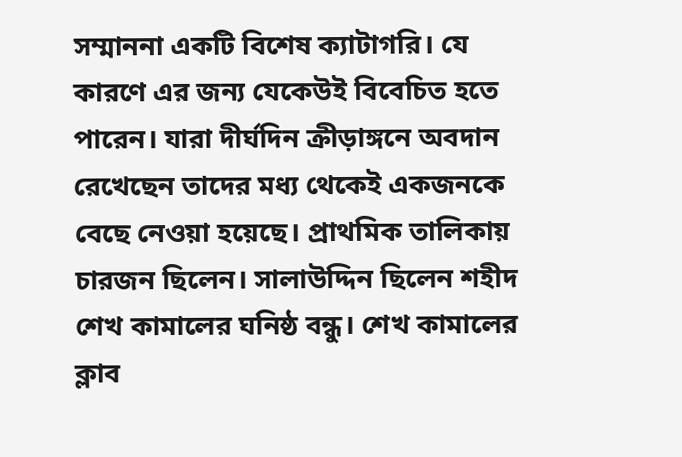সম্মাননা একটি বিশেষ ক্যাটাগরি। যে কারণে এর জন্য যেকেউই বিবেচিত হতে পারেন। যারা দীর্ঘদিন ক্রীড়াঙ্গনে অবদান রেখেছেন তাদের মধ্য থেকেই একজনকে বেছে নেওয়া হয়েছে। প্রাথমিক তালিকায় চারজন ছিলেন। সালাউদ্দিন ছিলেন শহীদ শেখ কামালের ঘনিষ্ঠ বন্ধু। শেখ কামালের ক্লাব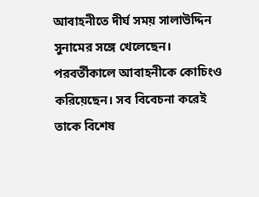আবাহনীতে দীর্ঘ সময় সালাউদ্দিন সুনামের সঙ্গে খেলেছেন। পরবর্তীকালে আবাহনীকে কোচিংও করিয়েছেন। সব বিবেচনা করেই তাকে বিশেষ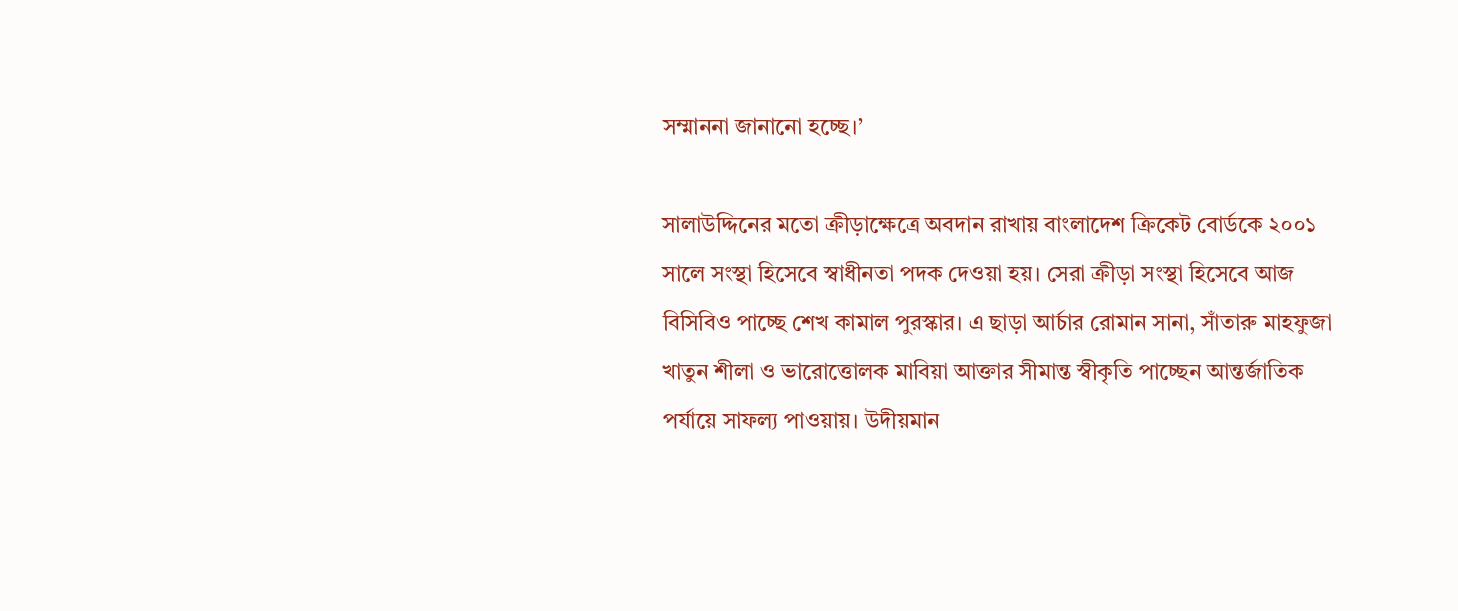সম্মাননা জানানো হচ্ছে।’

সালাউদ্দিনের মতো ক্রীড়াক্ষেত্রে অবদান রাখায় বাংলাদেশ ক্রিকেট বোর্ডকে ২০০১ সালে সংস্থা হিসেবে স্বাধীনতা পদক দেওয়া হয়। সেরা ক্রীড়া সংস্থা হিসেবে আজ বিসিবিও পাচ্ছে শেখ কামাল পুরস্কার। এ ছাড়া আর্চার রোমান সানা, সাঁতারু মাহফুজা খাতুন শীলা ও ভারোত্তোলক মাবিয়া আক্তার সীমান্ত স্বীকৃতি পাচ্ছেন আন্তর্জাতিক পর্যায়ে সাফল্য পাওয়ায়। উদীয়মান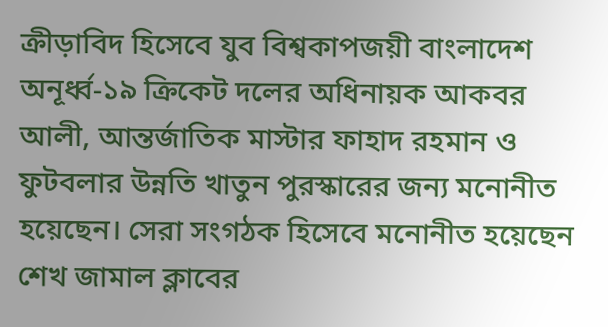ক্রীড়াবিদ হিসেবে যুব বিশ্বকাপজয়ী বাংলাদেশ অনূর্ধ্ব-১৯ ক্রিকেট দলের অধিনায়ক আকবর আলী, আন্তর্জাতিক মাস্টার ফাহাদ রহমান ও ফুটবলার উন্নতি খাতুন পুরস্কারের জন্য মনোনীত হয়েছেন। সেরা সংগঠক হিসেবে মনোনীত হয়েছেন শেখ জামাল ক্লাবের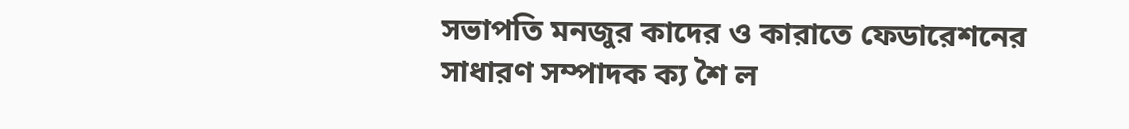সভাপতি মনজুর কাদের ও কারাতে ফেডারেশনের সাধারণ সম্পাদক ক্য শৈ ল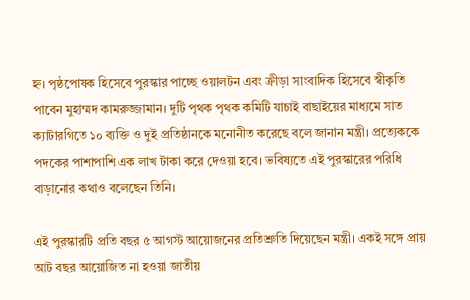হ্ন। পৃষ্ঠপোষক হিসেবে পুরস্কার পাচ্ছে ওয়ালটন এবং ক্রীড়া সাংবাদিক হিসেবে স্বীকৃতি পাবেন মুহাম্মদ কামরুজ্জামান। দুটি পৃথক পৃথক কমিটি যাচাই বাছাইয়ের মাধ্যমে সাত ক্যাটারগিতে ১০ ব্যক্তি ও দুই প্রতিষ্ঠানকে মনোনীত করেছে বলে জানান মন্ত্রী। প্রত্যেককে পদকের পাশাপাশি এক লাখ টাকা করে দেওয়া হবে। ভবিষ্যতে এই পুরস্কারের পরিধি বাড়ানোর কথাও বলেছেন তিনি।

এই পুরস্কারটি প্রতি বছর ৫ আগস্ট আয়োজনের প্রতিশ্রুতি দিয়েছেন মন্ত্রী। একই সঙ্গে প্রায় আট বছর আয়োজিত না হওয়া জাতীয়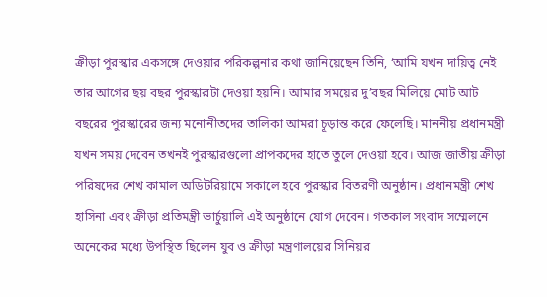ক্রীড়া পুরস্কার একসঙ্গে দেওয়ার পরিকল্পনার কথা জানিয়েছেন তিনি, ‘আমি যখন দায়িত্ব নেই তার আগের ছয় বছর পুরস্কারটা দেওয়া হয়নি। আমার সময়ের দু’বছর মিলিয়ে মোট আট বছরের পুরস্কারের জন্য মনোনীতদের তালিকা আমরা চূড়ান্ত করে ফেলেছি। মাননীয় প্রধানমন্ত্রী যখন সময় দেবেন তখনই পুরস্কারগুলো প্রাপকদের হাতে তুলে দেওয়া হবে। আজ জাতীয় ক্রীড়া পরিষদের শেখ কামাল অডিটরিয়ামে সকালে হবে পুরস্কার বিতরণী অনুষ্ঠান। প্রধানমন্ত্রী শেখ হাসিনা এবং ক্রীড়া প্রতিমন্ত্রী ভার্চুয়ালি এই অনুষ্ঠানে যোগ দেবেন। গতকাল সংবাদ সম্মেলনে অনেকের মধ্যে উপস্থিত ছিলেন যুব ও ক্রীড়া মন্ত্রণালয়ের সিনিয়র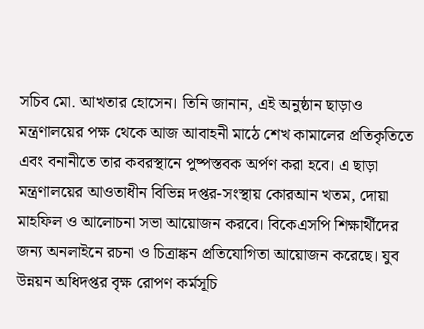সচিব মো. আখতার হোসেন। তিনি জানান, এই অনুষ্ঠান ছাড়াও মন্ত্রণালয়ের পক্ষ থেকে আজ আবাহনী মাঠে শেখ কামালের প্রতিকৃতিতে এবং বনানীতে তার কবরস্থানে পুষ্পস্তবক অর্পণ করা হবে। এ ছাড়া মন্ত্রণালয়ের আওতাধীন বিভিন্ন দপ্তর-সংস্থায় কোরআন খতম, দোয়া মাহফিল ও আলোচনা সভা আয়োজন করবে। বিকেএসপি শিক্ষার্থীদের জন্য অনলাইনে রচনা ও চিত্রাঙ্কন প্রতিযোগিতা আয়োজন করেছে। যুব উন্নয়ন অধিদপ্তর বৃক্ষ রোপণ কর্মসূচি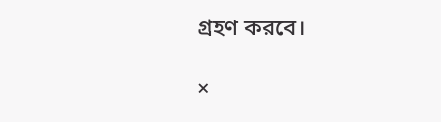গ্রহণ করবে।

×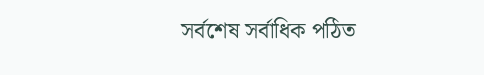সর্বশেষ সর্বাধিক পঠিত